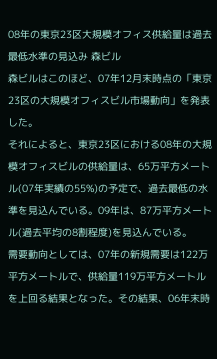08年の東京23区大規模オフィス供給量は過去最低水準の見込み 森ビル
森ビルはこのほど、07年12月末時点の「東京23区の大規模オフィスビル市場動向」を発表した。
それによると、東京23区における08年の大規模オフィスビルの供給量は、65万平方メートル(07年実績の55%)の予定で、過去最低の水準を見込んでいる。09年は、87万平方メートル(過去平均の8割程度)を見込んでいる。
需要動向としては、07年の新規需要は122万平方メートルで、供給量119万平方メートルを上回る結果となった。その結果、06年末時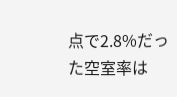点で2.8%だった空室率は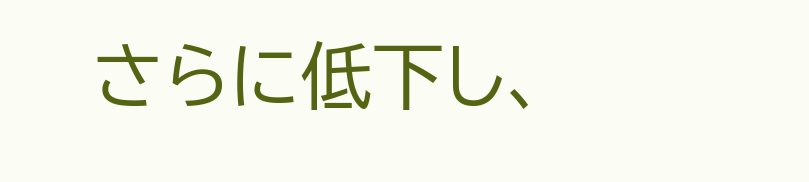さらに低下し、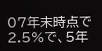07年末時点で2.5%で、5年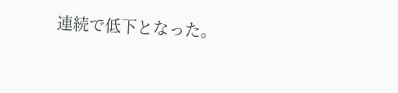連続で低下となった。